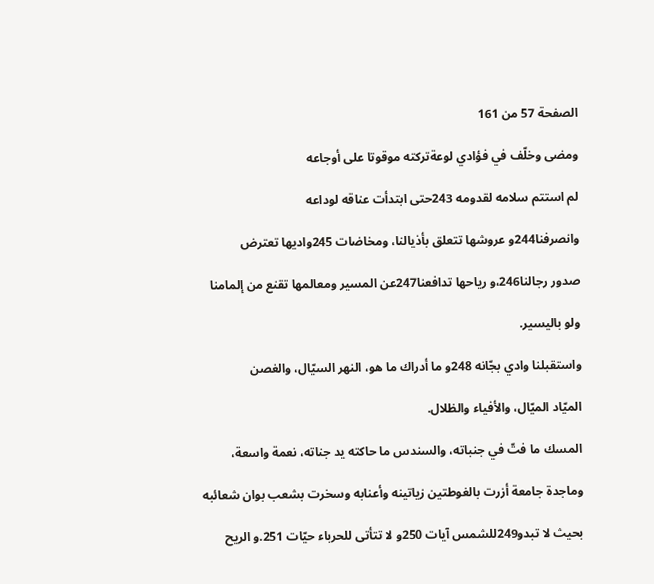الصفحة 57 من 161

ومضى وخلّف في فؤادي لوعةتركته موقوتا على أوجاعه

لم استتم سلامه لقدومه 243حتى ابتدأت عناقه لوداعه

وانصرفنا244و عروشها تتعلق بأذيالنا، ومخاضات 245واديها تعترض

صدور رجالنا246،و رياحها تدافعنا247عن المسير ومعالمها تقنع من إلمامنا

ولو باليسير.

واستقبلنا وادي بجّانه 248و ما أدراك ما هو، النهر السيّال، والغصن

الميّاد الميّال، والأفياء والظلال.

المسك ما فتّ في جنباته، والسندس ما حاكته يد جناته، نعمة واسعة،

وماجدة جامعة أزرت بالغوطتين زياتينه وأعنابه وسخرت بشعب بوان شعائبه

بحيث لا تبدو249للشمس آيات 250و لا تتأتى للحرباء حيّات 251.و الريح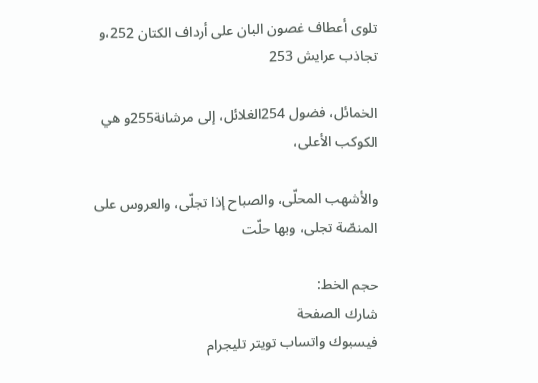تلوى أعطاف غصون البان على أرداف الكتان 252،و تجاذب عرايش 253

الخمائل، فضول 254الغلائل، إلى مرشانة255و هي الكوكب الأعلى،

والأشهب المحلّى، والصباح إذا تجلّى، والعروس على المنصّة تجلى، وبها حلّت

حجم الخط:
شارك الصفحة
فيسبوك واتساب تويتر تليجرام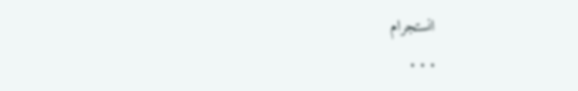انستجرام
. . .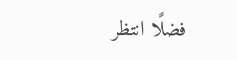فضلًا انتظر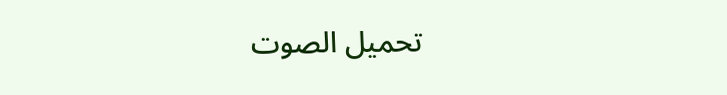تحميل الصوت